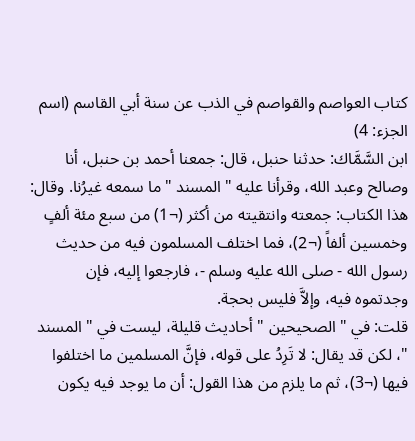كتاب العواصم والقواصم في الذب عن سنة أبي القاسم (اسم الجزء: 4)
ابن السَّمَّاك: حدثنا حنبل، قال: جمعنا أحمد بن حنبل، أنا وصالح وعبد الله، وقرأنا عليه " المسند " ما سمعه غيرُنا. وقال: هذا الكتاب: جمعته وانتقيته من أكثر (¬1) من سبع مئة ألفٍ وخمسين ألفاً (¬2)، فما اختلف المسلمون فيه من حديث رسول الله - صلى الله عليه وسلم -، فارجعوا إليه، فإن وجدتموه فيه، وإلاَّ فليس بحجة.
قلت: في " الصحيحين " أحاديث قليلة، ليست في " المسند "، لكن قد يقال: لا تَرِدُ على قوله، فإنَّ المسلمين ما اختلفوا فيها (¬3)، ثم ما يلزم من هذا القول: أن ما يوجد فيه يكون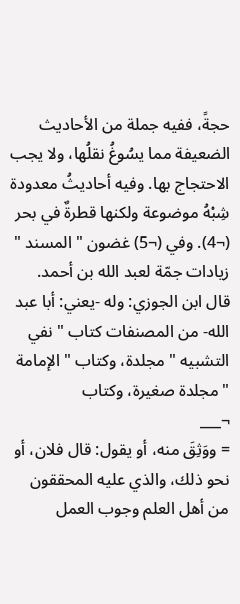حجةً، ففيه جملة من الأحاديث الضعيفة مما يسُوغُ نقلُها، ولا يجب الاحتجاج بها. وفيه أحاديثُ معدودة شِبْهُ موضوعة ولكنها قطرةٌ في بحر (¬4). وفي (¬5) غضون " المسند " زيادات جمّة لعبد الله بن أحمد.
قال ابن الجوزي: وله -يعني: أبا عبد الله- من المصنفات كتاب " نفي التشبيه " مجلدة، وكتاب " الإمامة " مجلدة صغيرة، وكتاب
¬___
= ووَثِقَ منه، أو يقول: قال فلان، أو نحو ذلك، والذي عليه المحققون من أهل العلم وجوب العمل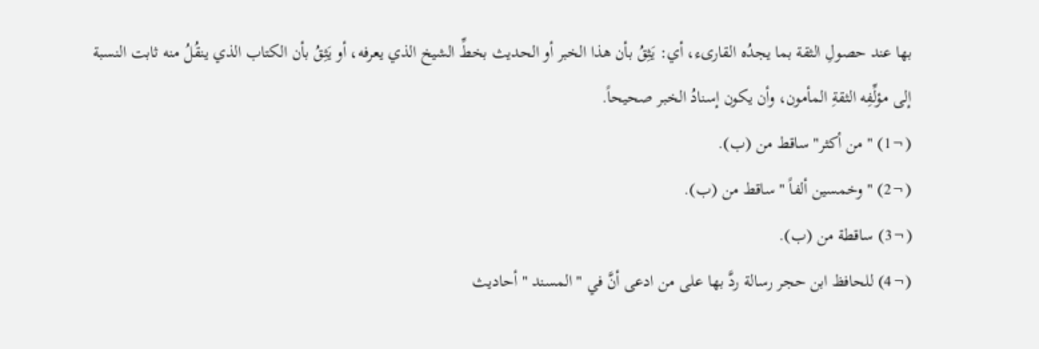بها عند حصولِ الثقة بما يجدُه القارىء، أي: يَثِقُ بأن هذا الخبر أو الحديث بخطِّ الشيخ الذي يعرفه، أو يَثِقُ بأن الكتاب الذي ينقُلُ منه ثابت النسبة إلى مؤلِّفِه الثقةِ المأمون، وأن يكون إسنادُ الخبر صحيحاً.
(¬1) " من أكثر" ساقط من (ب).
(¬2) " وخمسين ألفاً " ساقط من (ب).
(¬3) ساقطة من (ب).
(¬4) للحافظ ابن حجر رسالة ردَّ بها على من ادعى أنَّ في " المسند " أحاديث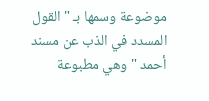موضوعة وسمها بـ " القول المسدد في الذب عن مسند أحمد " وهي مطبوعة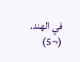في الهند.
(¬5)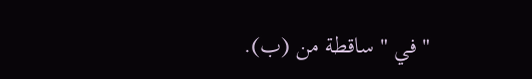" في " ساقطة من (ب).